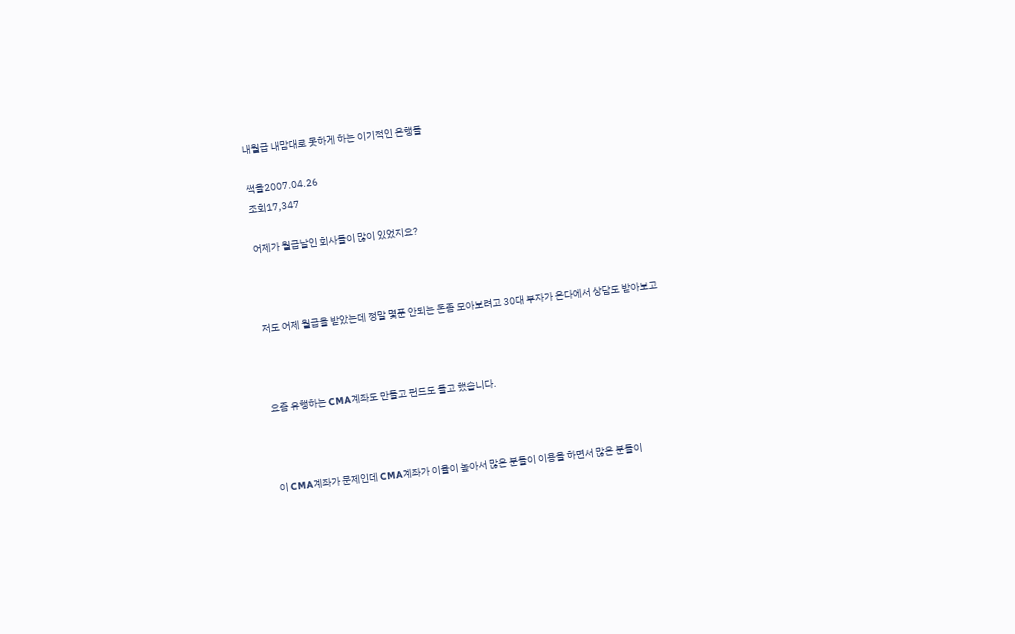내월급 내맘대로 못하게 하는 이기적인 은행들

썩을2007.04.26
조회17,347

어제가 월급날인 회사들이 많이 있었지요?



저도 어제 월급을 받았는데 정말 몇푼 안되는 돈좀 모아보려고 30대 부자가 온다에서 상담도 받아보고



요즘 유행하는 CMA계좌도 만들고 펀드도 들고 했습니다.



이 CMA계좌가 문제인데 CMA계좌가 이율이 높아서 많은 분들이 이용을 하면서 많은 분들이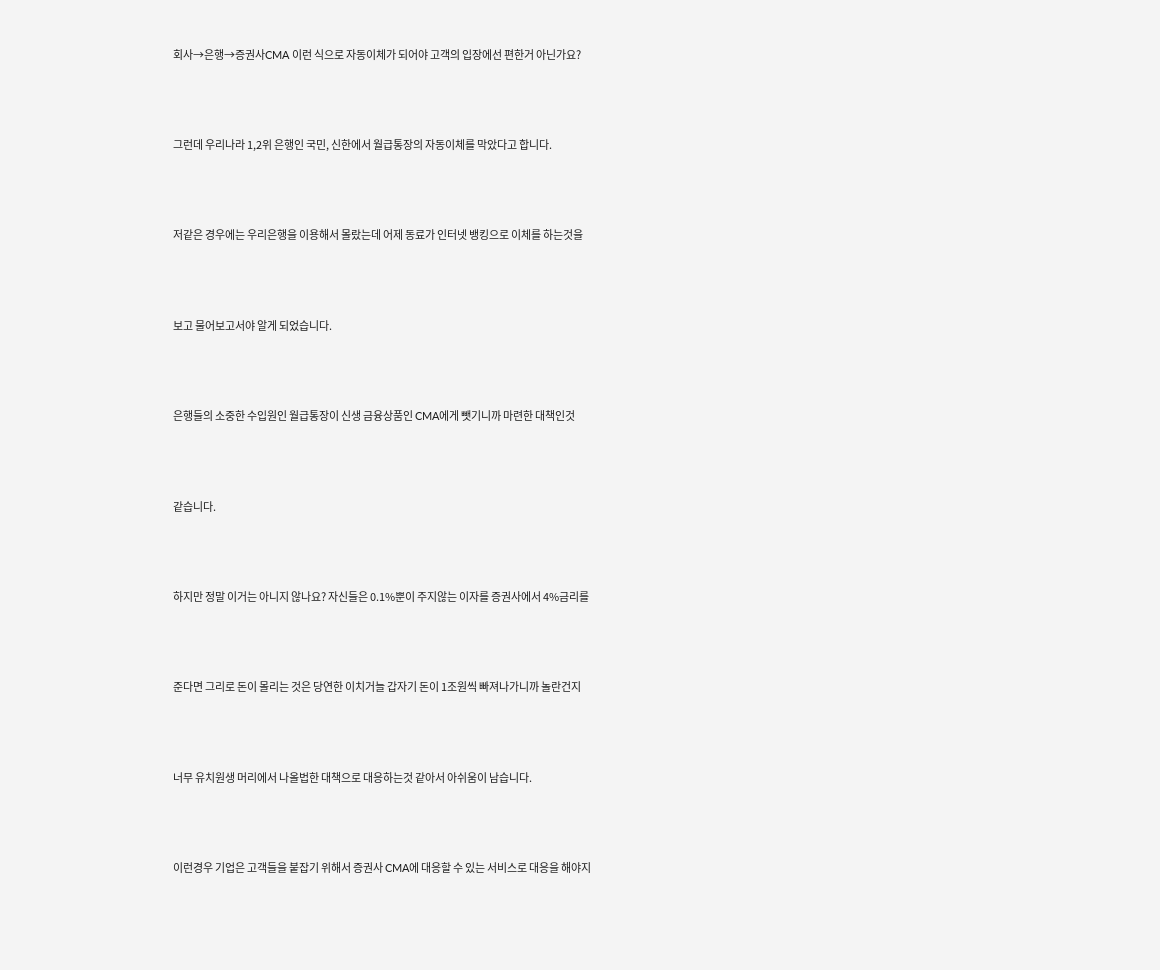회사→은행→증권사CMA 이런 식으로 자동이체가 되어야 고객의 입장에선 편한거 아닌가요?



그런데 우리나라 1,2위 은행인 국민, 신한에서 월급통장의 자동이체를 막았다고 합니다.



저같은 경우에는 우리은행을 이용해서 몰랐는데 어제 동료가 인터넷 뱅킹으로 이체를 하는것을



보고 물어보고서야 알게 되었습니다.



은행들의 소중한 수입원인 월급통장이 신생 금융상품인 CMA에게 뺏기니까 마련한 대책인것



같습니다.



하지만 정말 이거는 아니지 않나요? 자신들은 0.1%뿐이 주지않는 이자를 증권사에서 4%금리를



준다면 그리로 돈이 몰리는 것은 당연한 이치거늘 갑자기 돈이 1조원씩 빠져나가니까 놀란건지



너무 유치원생 머리에서 나올법한 대책으로 대응하는것 같아서 아쉬움이 남습니다.



이런경우 기업은 고객들을 붙잡기 위해서 증권사 CMA에 대응할 수 있는 서비스로 대응을 해야지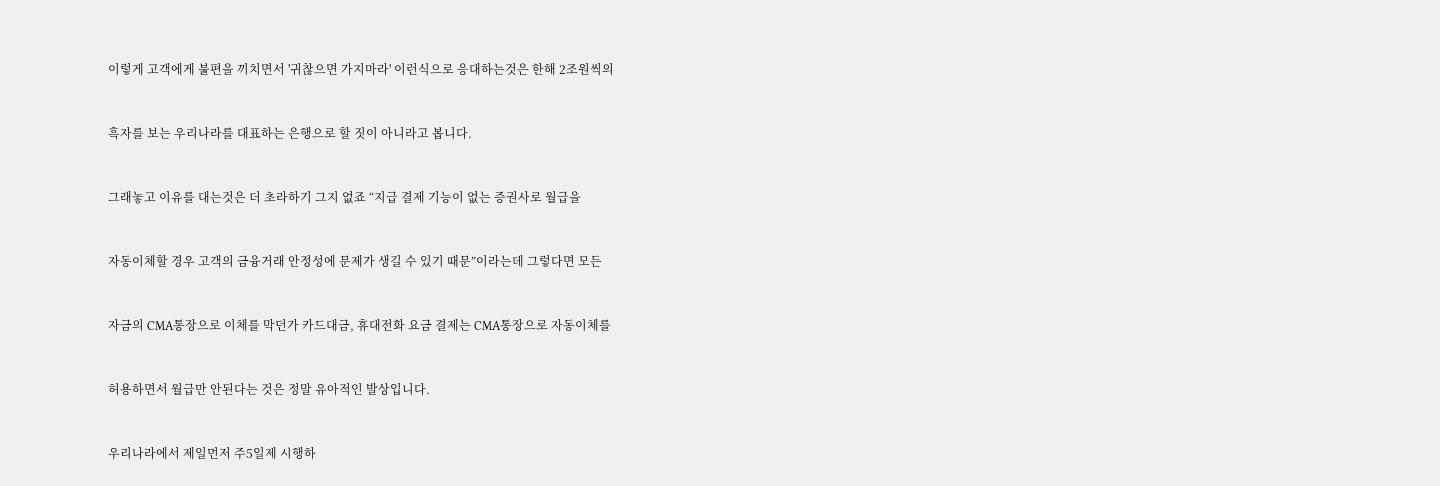이렇게 고객에게 불편을 끼치면서 '귀찮으면 가지마라' 이런식으로 응대하는것은 한해 2조원씩의



흑자를 보는 우리나라를 대표하는 은행으로 할 짓이 아니라고 봅니다.



그래놓고 이유를 대는것은 더 초라하기 그지 없죠 “지급 결제 기능이 없는 증권사로 월급을



자동이체할 경우 고객의 금융거래 안정성에 문제가 생길 수 있기 때문”이라는데 그렇다면 모든



자금의 CMA통장으로 이체를 막던가 카드대금, 휴대전화 요금 결제는 CMA통장으로 자동이체를



허용하면서 월급만 안된다는 것은 정말 유아적인 발상입니다.



우리나라에서 제일먼저 주5일제 시행하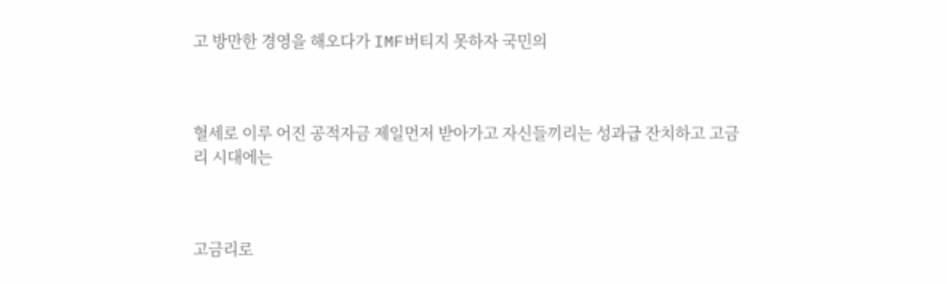고 방만한 경영을 해오다가 IMF버티지 못하자 국민의



혈세로 이루 어진 공적자금 제일먼저 받아가고 자신들끼리는 성과급 잔치하고 고금리 시대에는



고금리로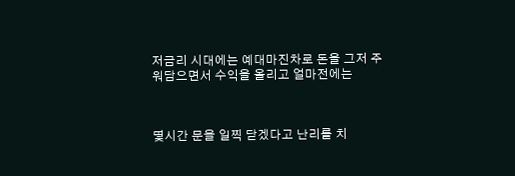저금리 시대에는 예대마진차로 돈을 그저 주워담으면서 수익을 올리고 얼마전에는



몇시간 문을 일찍 닫겠다고 난리를 치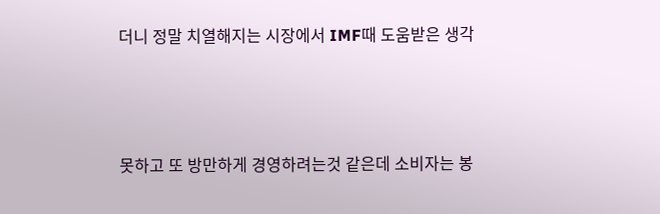더니 정말 치열해지는 시장에서 IMF때 도움받은 생각



못하고 또 방만하게 경영하려는것 같은데 소비자는 봉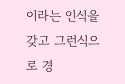이라는 인식을 갖고 그런식으로 경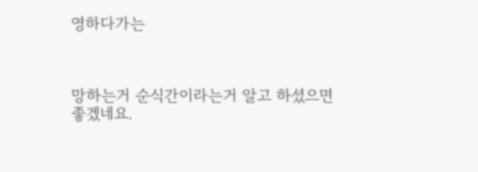영하다가는



망하는거 순식간이라는거 알고 하셨으면 좋겠네요.